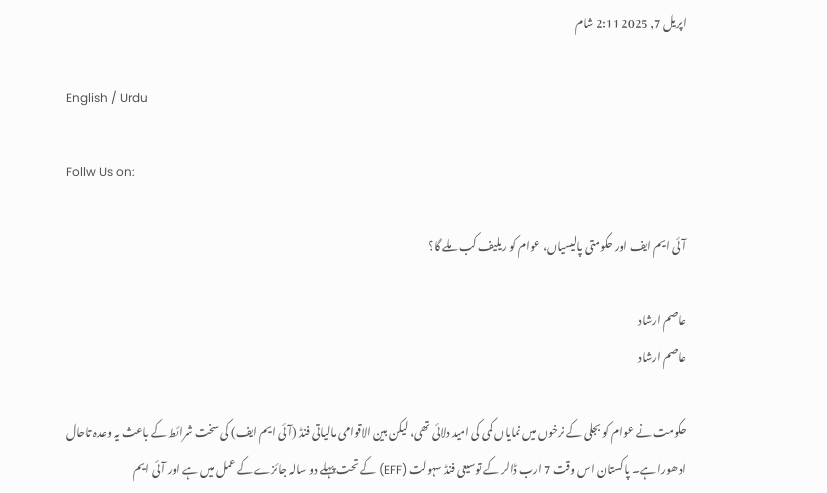اپریل 7, 2025 2:11 شام

English / Urdu

Follw Us on:

آئی ایم ایف اور حکومتی پالیسیاں، عوام کو ریلیف کب ملے گا؟

عاصم ارشاد
عاصم ارشاد

حکومت نے عوام کو بجلی کے نرخوں میں نمایاں کمی کی امید دلائی تھی، لیکن بین الاقوامی مالیاتی فنڈ (آئی ایم ایف) کی سخت شرائط کے باعث یہ وعدہ تاحال ادھورا ہے۔ پاکستان اس وقت 7 ارب ڈالر کے توسیعی فنڈ سہولت (EFF) کے تحت پہلے دو سالہ جائزے کے عمل میں ہے اور آئی ایم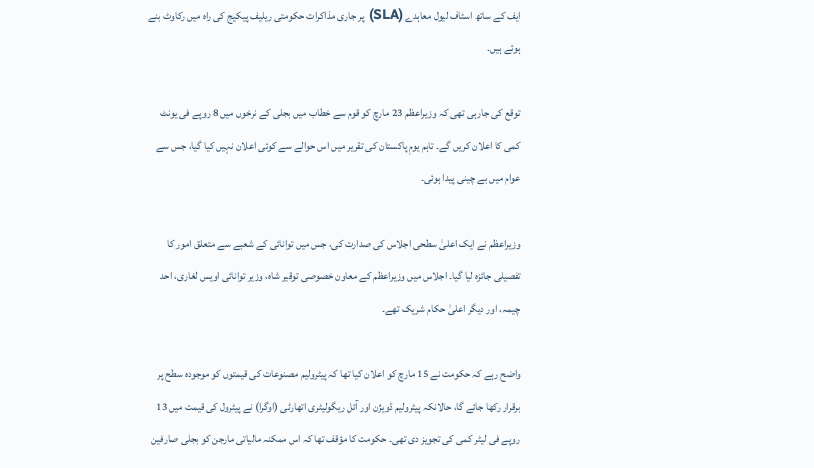ایف کے ساتھ اسٹاف لیول معاہدے (SLA) پر جاری مذاکرات حکومتی ریلیف پیکیج کی راہ میں رکاوٹ بنے ہوئے ہیں۔

توقع کی جارہی تھی کہ وزیراعظم 23 مارچ کو قوم سے خطاب میں بجلی کے نرخوں میں 8 روپے فی یونٹ کمی کا اعلان کریں گے۔ تاہم یومِ پاکستان کی تقریر میں اس حوالے سے کوئی اعلان نہیں کیا گیا، جس سے عوام میں بے چینی پیدا ہوئی۔

وزیراعظم نے ایک اعلیٰ سطحی اجلاس کی صدارت کی، جس میں توانائی کے شعبے سے متعلق امور کا تفصیلی جائزہ لیا گیا۔ اجلاس میں وزیراعظم کے معاون خصوصی توقیر شاہ، وزیر توانائی اویس لغاری، احد چیمہ، اور دیگر اعلیٰ حکام شریک تھے۔

واضح رہے کہ حکومت نے 15 مارچ کو اعلان کیا تھا کہ پیٹرولیم مصنوعات کی قیمتوں کو موجودہ سطح پر برقرار رکھا جائے گا، حالانکہ پیٹرولیم ڈویژن اور آئل ریگولیٹری اتھارٹی (اوگرا) نے پیٹرول کی قیمت میں 13 روپے فی لیٹر کمی کی تجویز دی تھی۔ حکومت کا مؤقف تھا کہ اس ممکنہ مالیاتی مارجن کو بجلی صارفین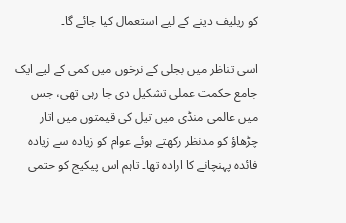کو ریلیف دینے کے لیے استعمال کیا جائے گا۔

اسی تناظر میں بجلی کے نرخوں میں کمی کے لیے ایک جامع حکمت عملی تشکیل دی جا رہی تھی، جس میں عالمی منڈی میں تیل کی قیمتوں میں اتار چڑھاؤ کو مدنظر رکھتے ہوئے عوام کو زیادہ سے زیادہ فائدہ پہنچانے کا ارادہ تھا۔ تاہم اس پیکیج کو حتمی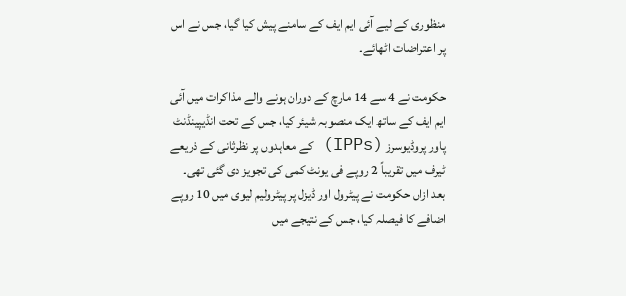منظوری کے لیے آئی ایم ایف کے سامنے پیش کیا گیا، جس نے اس پر اعتراضات اٹھائے۔

حکومت نے 4 سے 14 مارچ کے دوران ہونے والے مذاکرات میں آئی ایم ایف کے ساتھ ایک منصوبہ شیئر کیا، جس کے تحت انڈیپینڈنٹ پاور پروڈیوسرز (IPPs) کے معاہدوں پر نظرثانی کے ذریعے ٹیرف میں تقریباً 2 روپے فی یونٹ کمی کی تجویز دی گئی تھی۔
بعد ازاں حکومت نے پیٹرول اور ڈیزل پر پیٹرولیم لیوی میں 10 روپے اضافے کا فیصلہ کیا، جس کے نتیجے میں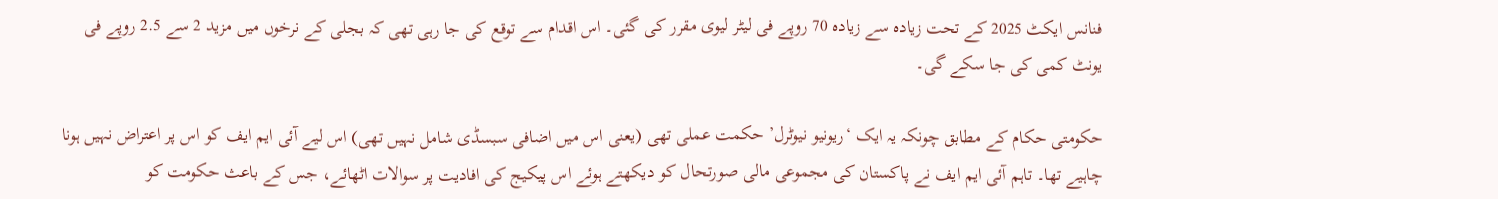فنانس ایکٹ 2025 کے تحت زیادہ سے زیادہ 70 روپے فی لیٹر لیوی مقرر کی گئی۔ اس اقدام سے توقع کی جا رہی تھی کہ بجلی کے نرخوں میں مزید 2 سے 2.5 روپے فی یونٹ کمی کی جا سکے گی۔

حکومتی حکام کے مطابق چونکہ یہ ایک ‘ریونیو نیوٹرل’ حکمت عملی تھی (یعنی اس میں اضافی سبسڈی شامل نہیں تھی) اس لیے آئی ایم ایف کو اس پر اعتراض نہیں ہونا چاہیے تھا۔ تاہم آئی ایم ایف نے پاکستان کی مجموعی مالی صورتحال کو دیکھتے ہوئے اس پیکیج کی افادیت پر سوالات اٹھائے، جس کے باعث حکومت کو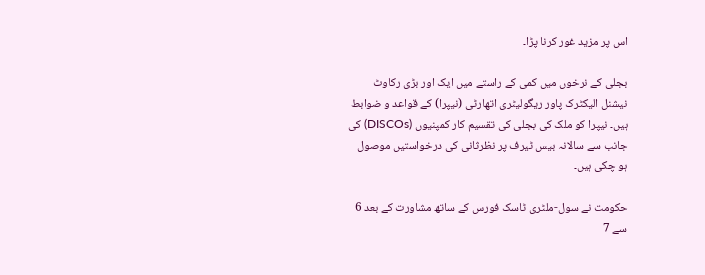اس پر مزید غور کرنا پڑا۔

بجلی کے نرخوں میں کمی کے راستے میں ایک اور بڑی رکاوٹ نیشنل الیکٹرک پاور ریگولیٹری اتھارٹی (نیپرا) کے قواعد و ضوابط ہیں۔ نیپرا کو ملک کی بجلی کی تقسیم کار کمپنیوں (DISCOs) کی جانب سے سالانہ بیس ٹیرف پر نظرثانی کی درخواستیں موصول ہو چکی ہیں۔

حکومت نے سول-ملٹری ٹاسک فورس کے ساتھ مشاورت کے بعد 6 سے 7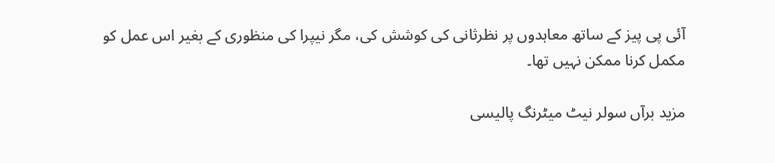آئی پی پیز کے ساتھ معاہدوں پر نظرثانی کی کوشش کی، مگر نیپرا کی منظوری کے بغیر اس عمل کو مکمل کرنا ممکن نہیں تھا۔

مزید برآں سولر نیٹ میٹرنگ پالیسی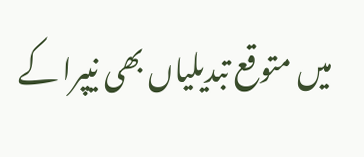میں متوقع تبدیلیاں بھی نیپرا کے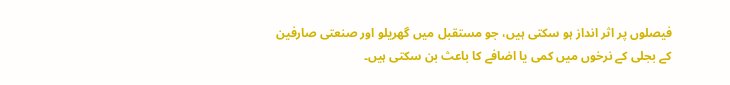فیصلوں پر اثر انداز ہو سکتی ہیں، جو مستقبل میں گھریلو اور صنعتی صارفین کے بجلی کے نرخوں میں کمی یا اضافے کا باعث بن سکتی ہیں۔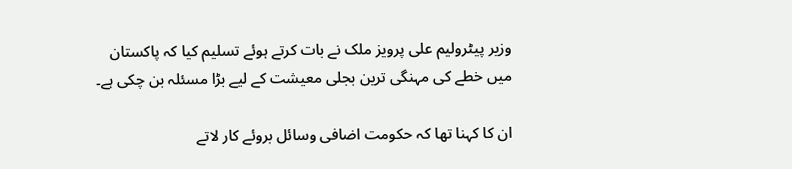وزیر پیٹرولیم علی پرویز ملک نے بات کرتے ہوئے تسلیم کیا کہ پاکستان میں خطے کی مہنگی ترین بجلی معیشت کے لیے بڑا مسئلہ بن چکی ہے۔

ان کا کہنا تھا کہ حکومت اضافی وسائل بروئے کار لاتے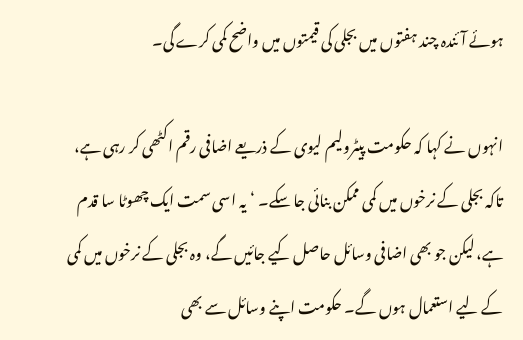ہوئے آئندہ چند ہفتوں میں بجلی کی قیمتوں میں واضح کمی کرے گی۔

انہوں نے کہا کہ حکومت پیٹرولیم لیوی کے ذریعے اضافی رقم اکٹھی کر رہی ہے، تاکہ بجلی کے نرخوں میں کمی ممکن بنائی جا سکے۔ ‘یہ اسی سمت ایک چھوٹا سا قدم ہے، لیکن جو بھی اضافی وسائل حاصل کیے جائیں گے، وہ بجلی کے نرخوں میں کمی کے لیے استعمال ہوں گے۔ حکومت اپنے وسائل سے بھی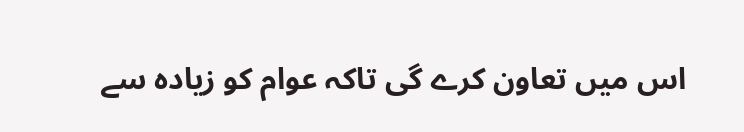اس میں تعاون کرے گی تاکہ عوام کو زیادہ سے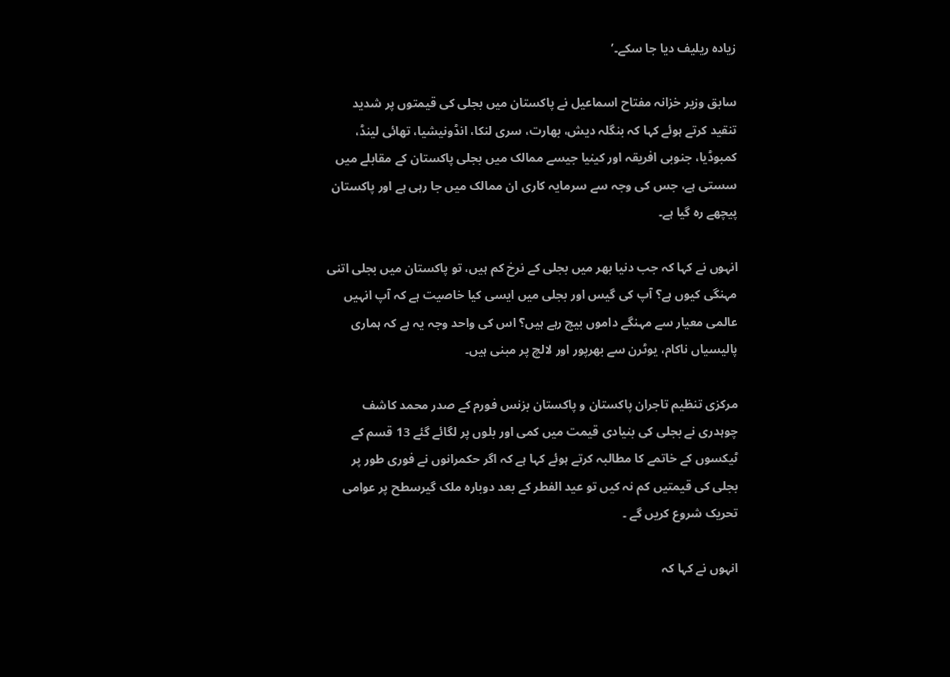زیادہ ریلیف دیا جا سکے۔’

سابق وزیر خزانہ مفتاح اسماعیل نے پاکستان میں بجلی کی قیمتوں پر شدید تنقید کرتے ہوئے کہا کہ بنگلہ دیش، بھارت، سری لنکا، انڈونیشیا، تھائی لینڈ، کمبوڈیا، جنوبی افریقہ اور کینیا جیسے ممالک میں بجلی پاکستان کے مقابلے میں سستی ہے، جس کی وجہ سے سرمایہ کاری ان ممالک میں جا رہی ہے اور پاکستان پیچھے رہ گیا ہے۔

انہوں نے کہا کہ جب دنیا بھر میں بجلی کے نرخ کم ہیں، تو پاکستان میں بجلی اتنی مہنگی کیوں ہے؟ آپ کی گیس اور بجلی میں ایسی کیا خاصیت ہے کہ آپ انہیں عالمی معیار سے مہنگے داموں بیچ رہے ہیں؟ اس کی واحد وجہ یہ ہے کہ ہماری پالیسیاں ناکام، یوٹرن سے بھرپور اور لالچ پر مبنی ہیں۔

مرکزی تنظیم تاجران پاکستان و پاکستان بزنس فورم کے صدر محمد کاشف چوہدری نے بجلی کی بنیادی قیمت میں کمی اور بلوں پر لگائے گئے 13 قسم کے ٹیکسوں کے خاتمے کا مطالبہ کرتے ہوئے کہا ہے کہ اگر حکمرانوں نے فوری طور پر بجلی کی قیمتیں کم نہ کیں تو عید الفطر کے بعد دوبارہ ملک گیرسطح پر عوامی تحریک شروع کریں گے ۔

انہوں نے کہا کہ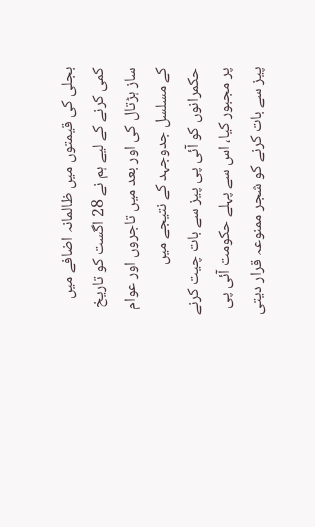بجلی کی قیمتوں میں ظالمانہ اضافے میں کمی کرنے کے لیے ہم نے 28 اگست کو تاریخ ساز ہڑتال کی اور بعد میں تاجروں اور عوام کے مسلسل جدوجہد کے نتیجے میں حکمرانوں کو آئی پی پیز سے بات چیت کرنے پر مجبور کیا، اس سے پہلے حکومت آئی پی پیز سے بات کرنے کو شجر ممنوعہ قرار دیتی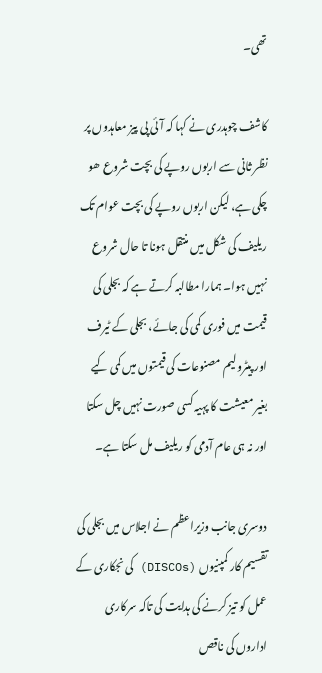تھی۔

کاشف چوہدری نے کہا کہ آئی پی پیز معاہدوں پر نظر ثانی سے اربوں روپے کی بچت شروع ھو چکی ہے، لیکن اربوں روپے کی بچت عوام تک ریلیف کی شکل میں منتقل ہونا تا حال شروع نہیں ہوا۔ ہمارا مطالبہ کرتے ہے کہ بجلی کی قیمت میں فوری کمی کی جائے، بجلی کے ٹیرف اور پیٹرولیم مصنوعات کی قیمتوں میں کمی کیے بغیر معیشت کا پہیہ کسی صورت نہیں چل سکتا اور نہ ہی عام آدمی کو ریلیف مل سکتا ہے۔

دوسری جانب وزیراعظم نے اجلاس میں بجلی کی تقسیم کار کمپنیوں (DISCOs) کی نجکاری کے عمل کو تیز کرنے کی ہدایت کی تاکہ سرکاری اداروں کی ناقص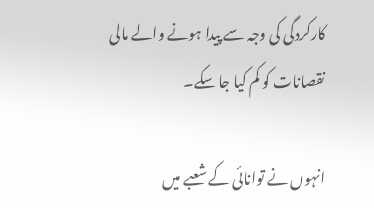کارکردگی کی وجہ سے پیدا ہونے والے مالی نقصانات کو کم کیا جا سکے۔

انہوں نے توانائی کے شعبے میں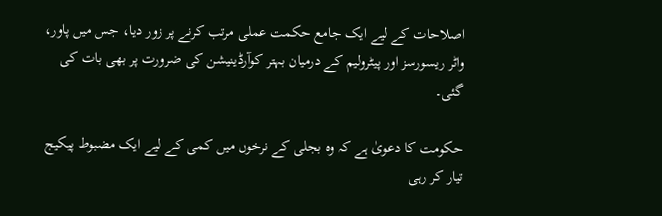اصلاحات کے لیے ایک جامع حکمت عملی مرتب کرنے پر زور دیا، جس میں پاور، واٹر ریسورسز اور پیٹرولیم کے درمیان بہتر کوآرڈینیشن کی ضرورت پر بھی بات کی گئی۔

حکومت کا دعویٰ ہے کہ وہ بجلی کے نرخوں میں کمی کے لیے ایک مضبوط پیکیج تیار کر رہی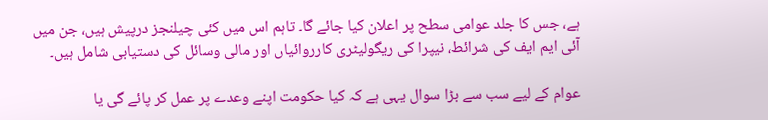ہے، جس کا جلد عوامی سطح پر اعلان کیا جائے گا۔ تاہم اس میں کئی چیلنجز درپیش ہیں، جن میں آئی ایم ایف کی شرائط، نیپرا کی ریگولیٹری کارروائیاں اور مالی وسائل کی دستیابی شامل ہیں۔

عوام کے لیے سب سے بڑا سوال یہی ہے کہ کیا حکومت اپنے وعدے پر عمل کر پائے گی یا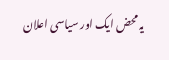یہ محض ایک اور سیاسی اعلان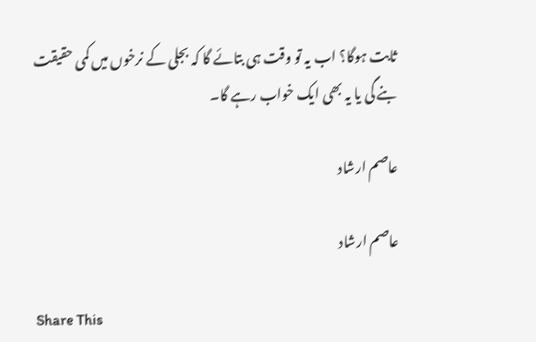ثابت ہوگا؟ اب یہ تو وقت ہی بتائے گا کہ بجلی کے نرخوں میں کمی حقیقت بنے گی یا یہ بھی ایک خواب رہے گا۔

عاصم ارشاد

عاصم ارشاد

Share This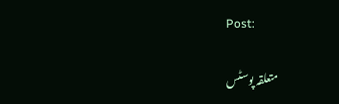Post:

متعلقہ پوسٹس